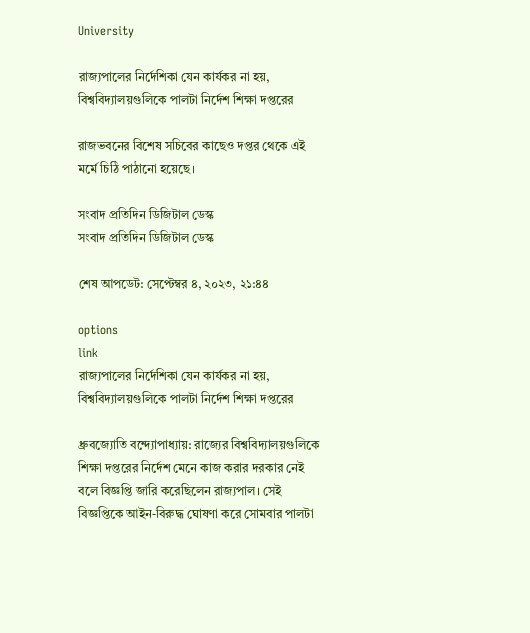University

রাজ্যপালের নির্দেশিকা যেন কার্যকর না হয়, বিশ্ববিদ্যালয়গুলিকে পালটা নির্দেশ শিক্ষা দপ্তরের

রাজভবনের বিশেষ সচিবের কাছেও দপ্তর থেকে এই মর্মে চিঠি পাঠানো হয়েছে।

সংবাদ প্রতিদিন ডিজিটাল ডেস্ক
সংবাদ প্রতিদিন ডিজিটাল ডেস্ক

শেষ আপডেট: সেপ্টেম্বর ৪, ২০২৩, ২১:৪৪

options
link
রাজ্যপালের নির্দেশিকা যেন কার্যকর না হয়, বিশ্ববিদ্যালয়গুলিকে পালটা নির্দেশ শিক্ষা দপ্তরের

ধ্রুবজ্যোতি বন্দ্যোপাধ্যায়: রাজ্যের বিশ্ববিদ‌্যালয়গুলিকে শিক্ষা দপ্তরের নির্দেশ মেনে কাজ করার দরকার নেই বলে বিজ্ঞপ্তি জারি করেছিলেন রাজ‌্যপাল। সেই বিজ্ঞপ্তিকে আইন-বিরুদ্ধ ঘোষণা করে সোমবার পালটা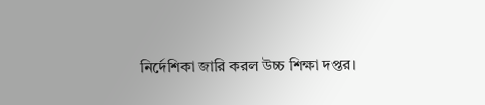নির্দেশিকা জারি করল উচ্চ শিক্ষা দপ্তর।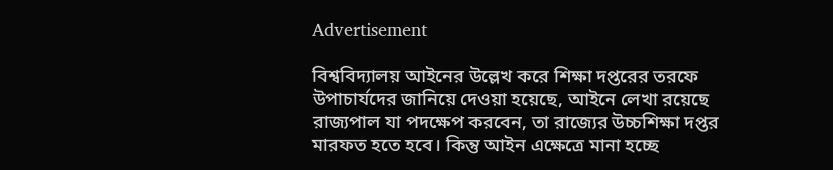Advertisement

বিশ্ববিদ‌্যালয় আইনের উল্লেখ করে শিক্ষা দপ্তরের তরফে উপাচার্যদের জানিয়ে দেওয়া হয়েছে, আইনে লেখা রয়েছে রাজ্যপাল যা পদক্ষেপ করবেন, তা রাজ্যের উচ্চশিক্ষা দপ্তর মারফত হতে হবে। কিন্তু আইন এক্ষেত্রে মানা হচ্ছে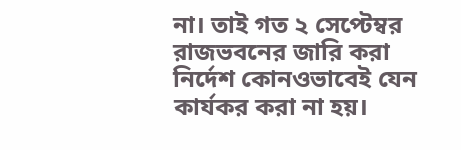না। তাই গত ২ সেপ্টেম্বর রাজভবনের জারি করা নির্দেশ কোনওভাবেই যেন কার্যকর করা না হয়।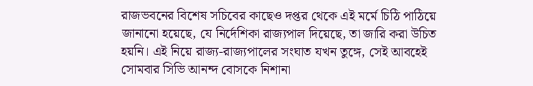রাজভবনের বিশেষ সচিবের কাছেও দপ্তর থেকে এই মর্মে চিঠি পাঠিয়ে জানানো হয়েছে, যে নির্দেশিকা রাজ‌্যপাল দিয়েছে, তা জারি করা উচিত হয়নি। এই নিয়ে রাজ‌্য-রাজ‌্যপালের সংঘাত যখন তুঙ্গে, সেই আবহেই সোমবার সিভি আনন্দ বোসকে নিশানা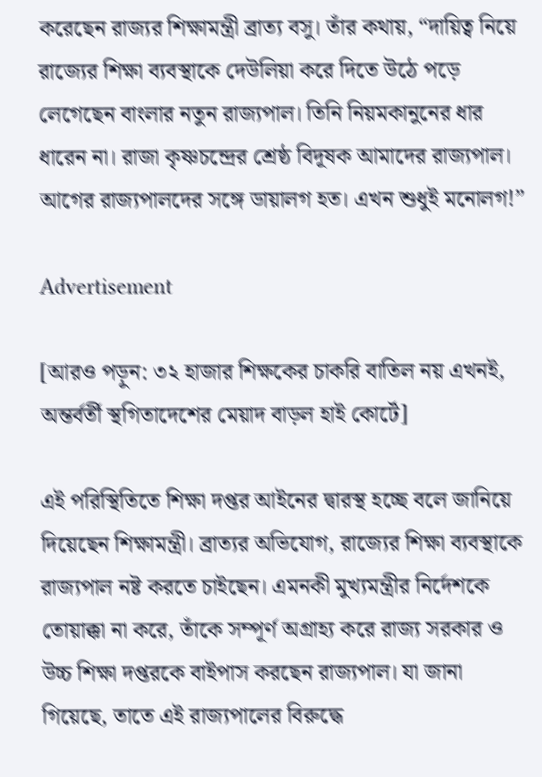করেছেন রাজ‌্যর শিক্ষামন্ত্রী ব্রাত‌্য বসু। তাঁর কথায়, “দায়িত্ব নিয়ে রাজ্যের শিক্ষা ব‌্যবস্থাকে দেউলিয়া করে দিতে উঠে পড়ে লেগেছেন বাংলার নতুন রাজ‌্যপাল। তিনি নিয়মকানুনের ধার ধারেন না। রাজা কৃষ্ণচন্দ্রের শ্রেষ্ঠ বিদূষক আমাদের রাজ‌্যপাল। আগের রাজ‌্যপালদের সঙ্গে ডায়ালগ হত। এখন শুধুই মনোলগ!”

Advertisement

[আরও পড়ুন: ৩২ হাজার শিক্ষকের চাকরি বাতিল নয় এখনই, অন্তর্বর্তী স্থগিতাদেশের মেয়াদ বাড়ল হাই কোর্টে]

এই পরিস্থিতিতে শিক্ষা দপ্তর আইনের দ্বারস্থ হচ্ছে বলে জানিয়ে দিয়েছেন শিক্ষামন্ত্রী। ব্রাত‌্যর অভিযোগ, রাজ্যের শিক্ষা ব‌্যবস্থাকে রাজ‌্যপাল নষ্ট করতে চাইছেন। এমনকী মুখ্যমন্ত্রীর নির্দেশকে তোয়াক্কা না করে, তাঁকে সম্পূর্ণ অগ্রাহ্য করে রাজ্য সরকার ও উচ্চ শিক্ষা দপ্তরকে বাইপাস করছেন রাজ্যপাল। যা জানা গিয়েছে, তাতে এই রাজ‌্যপালের বিরুদ্ধে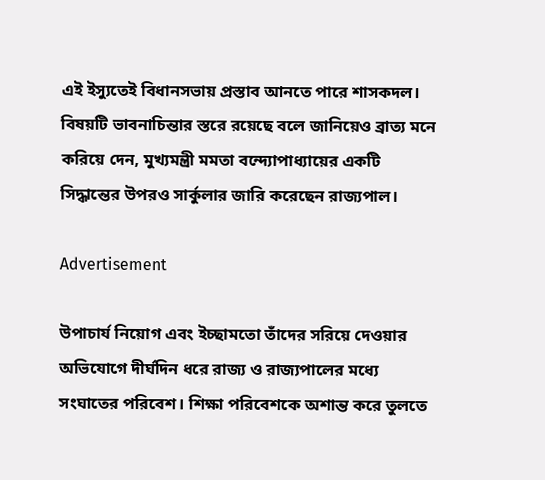এই ইস্যুতেই বিধানসভায় প্রস্তাব আনতে পারে শাসকদল। বিষয়টি ভাবনাচিন্তার স্তরে রয়েছে বলে জানিয়েও ব্রাত‌্য মনে করিয়ে দেন, মুখ‌্যমন্ত্রী মমতা বন্দ্যোপাধ‌্যায়ের একটি সিদ্ধান্তের উপরও সার্কুলার জারি করেছেন রাজ‌্যপাল।

Advertisement

উপাচার্য নিয়োগ এবং ইচ্ছামতো তাঁদের সরিয়ে দেওয়ার অভিযোগে দীর্ঘদিন ধরে রাজ‌্য ও রাজ‌্যপালের মধ্যে সংঘাতের পরিবেশ। শিক্ষা পরিবেশকে অশান্ত করে তুলতে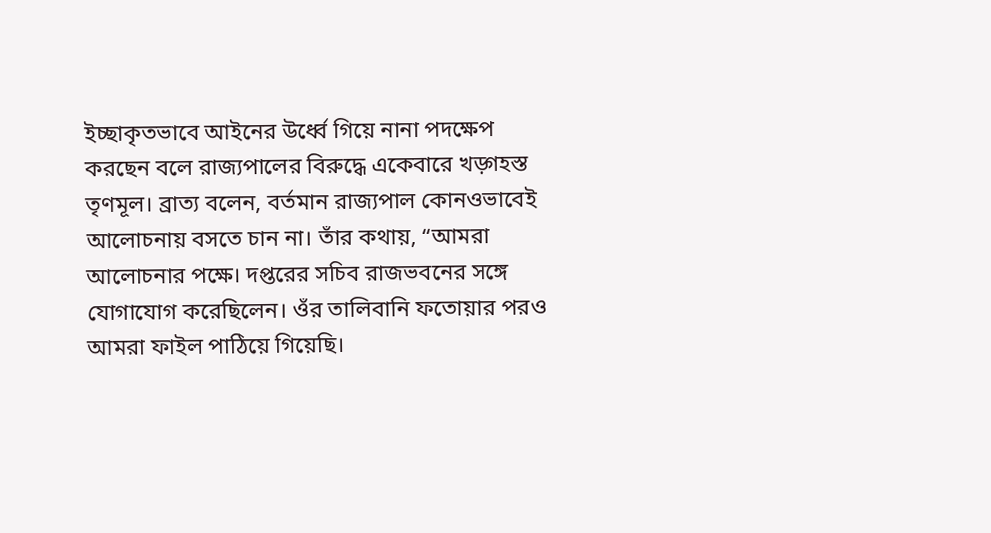ইচ্ছাকৃতভাবে আইনের উর্ধ্বে গিয়ে নানা পদক্ষেপ করছেন বলে রাজ‌্যপালের বিরুদ্ধে একেবারে খড়্গহস্ত তৃণমূল। ব্রাত্য বলেন, বর্তমান রাজ‌্যপাল কোনওভাবেই আলোচনায় বসতে চান না। তাঁর কথায়, “আমরা আলোচনার পক্ষে। দপ্তরের সচিব রাজভবনের সঙ্গে যোগাযোগ করেছিলেন। ওঁর তালিবানি ফতোয়ার পরও আমরা ফাইল পাঠিয়ে গিয়েছি।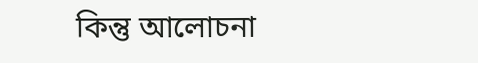কিন্তু আলোচনা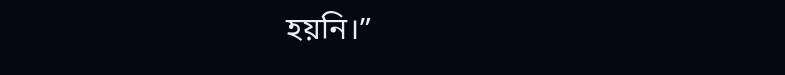হয়নি।”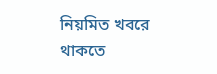নিয়মিত খবরে থাকতে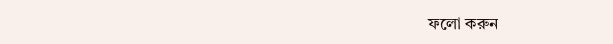ফলো করুন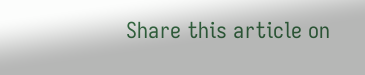Share this article on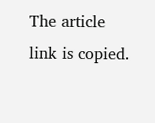The article link is copied.